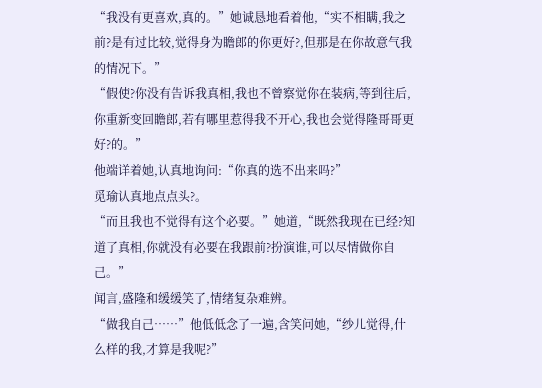“我没有更喜欢,真的。”她诚恳地看着他,“实不相瞒,我之前?是有过比较,觉得身为瞻郎的你更好?,但那是在你故意气我的情况下。”
“假使?你没有告诉我真相,我也不曾察觉你在装病,等到往后,你重新变回瞻郎,若有哪里惹得我不开心,我也会觉得隆哥哥更好?的。”
他端详着她,认真地询问:“你真的选不出来吗?”
觅瑜认真地点点头?。
“而且我也不觉得有这个必要。”她道,“既然我现在已经?知道了真相,你就没有必要在我跟前?扮演谁,可以尽情做你自己。”
闻言,盛隆和缓缓笑了,情绪复杂难辨。
“做我自己……”他低低念了一遍,含笑问她,“纱儿觉得,什么样的我,才算是我呢?”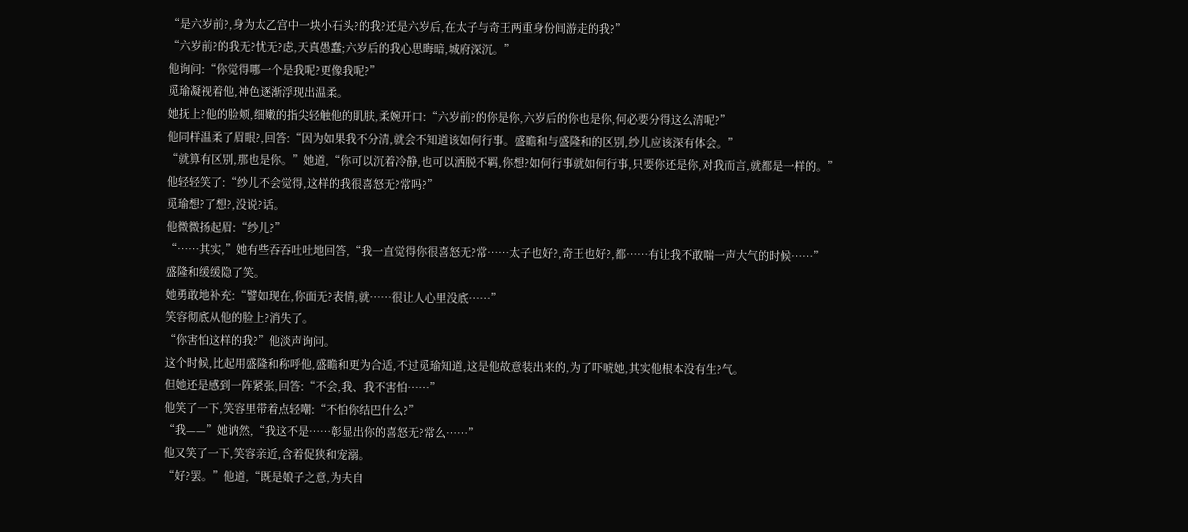“是六岁前?,身为太乙宫中一块小石头?的我?还是六岁后,在太子与奇王两重身份间游走的我?”
“六岁前?的我无?忧无?虑,天真愚蠢;六岁后的我心思晦暗,城府深沉。”
他询问:“你觉得哪一个是我呢?更像我呢?”
觅瑜凝视着他,神色逐渐浮现出温柔。
她抚上?他的脸颊,细嫩的指尖轻触他的肌肤,柔婉开口:“六岁前?的你是你,六岁后的你也是你,何必要分得这么清呢?”
他同样温柔了眉眼?,回答:“因为如果我不分清,就会不知道该如何行事。盛瞻和与盛隆和的区别,纱儿应该深有体会。”
“就算有区别,那也是你。”她道,“你可以沉着冷静,也可以洒脱不羁,你想?如何行事就如何行事,只要你还是你,对我而言,就都是一样的。”
他轻轻笑了:“纱儿不会觉得,这样的我很喜怒无?常吗?”
觅瑜想?了想?,没说?话。
他微微扬起眉:“纱儿?”
“……其实,”她有些吞吞吐吐地回答,“我一直觉得你很喜怒无?常……太子也好?,奇王也好?,都……有让我不敢喘一声大气的时候……”
盛隆和缓缓隐了笑。
她勇敢地补充:“譬如现在,你面无?表情,就……很让人心里没底……”
笑容彻底从他的脸上?消失了。
“你害怕这样的我?”他淡声询问。
这个时候,比起用盛隆和称呼他,盛瞻和更为合适,不过觅瑜知道,这是他故意装出来的,为了吓唬她,其实他根本没有生?气。
但她还是感到一阵紧张,回答:“不会,我、我不害怕……”
他笑了一下,笑容里带着点轻嘲:“不怕你结巴什么?”
“我——”她讷然,“我这不是……彰显出你的喜怒无?常么……”
他又笑了一下,笑容亲近,含着促狭和宠溺。
“好?罢。”他道,“既是娘子之意,为夫自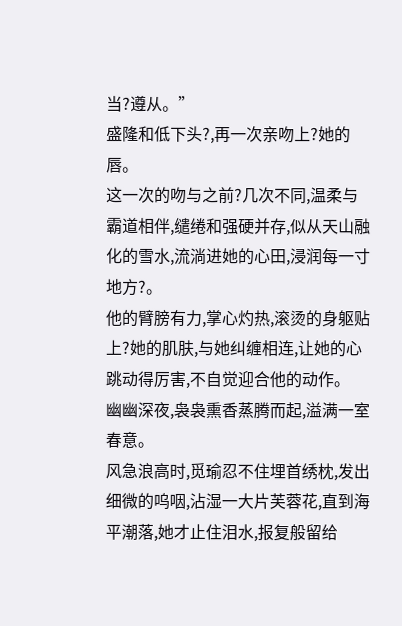当?遵从。”
盛隆和低下头?,再一次亲吻上?她的唇。
这一次的吻与之前?几次不同,温柔与霸道相伴,缱绻和强硬并存,似从天山融化的雪水,流淌进她的心田,浸润每一寸地方?。
他的臂膀有力,掌心灼热,滚烫的身躯贴上?她的肌肤,与她纠缠相连,让她的心跳动得厉害,不自觉迎合他的动作。
幽幽深夜,袅袅熏香蒸腾而起,溢满一室春意。
风急浪高时,觅瑜忍不住埋首绣枕,发出细微的呜咽,沾湿一大片芙蓉花,直到海平潮落,她才止住泪水,报复般留给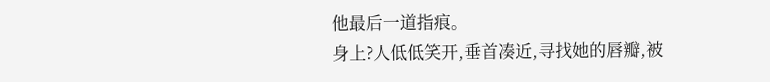他最后一道指痕。
身上?人低低笑开,垂首凑近,寻找她的唇瓣,被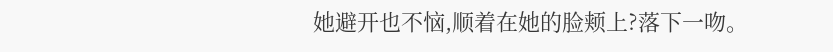她避开也不恼,顺着在她的脸颊上?落下一吻。